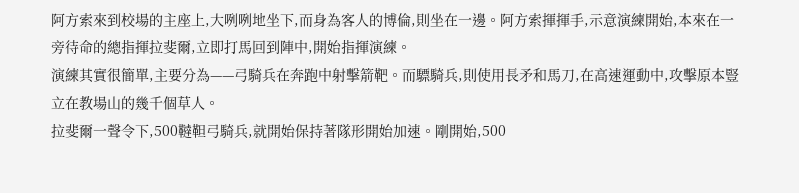阿方索來到校場的主座上,大咧咧地坐下,而身為客人的博倫,則坐在一邊。阿方索揮揮手,示意演練開始,本來在一旁待命的總指揮拉斐爾,立即打馬回到陣中,開始指揮演練。
演練其實很簡單,主要分為——弓騎兵在奔跑中射擊箭靶。而驃騎兵,則使用長矛和馬刀,在高速運動中,攻擊原本豎立在教場山的幾千個草人。
拉斐爾一聲令下,500韃靼弓騎兵,就開始保持著隊形開始加速。剛開始,500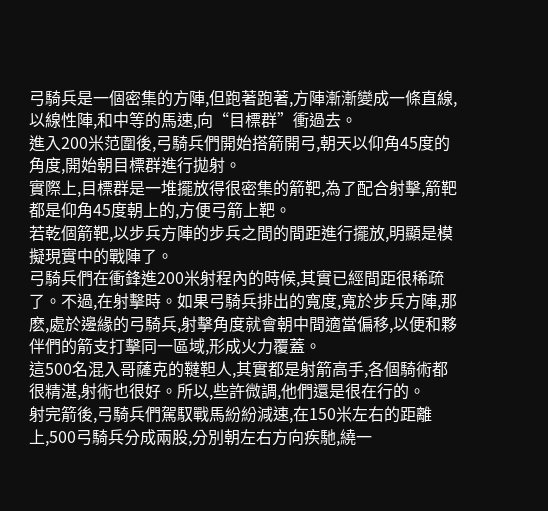弓騎兵是一個密集的方陣,但跑著跑著,方陣漸漸變成一條直線,以線性陣,和中等的馬速,向“目標群”衝過去。
進入200米范圍後,弓騎兵們開始搭箭開弓,朝天以仰角45度的角度,開始朝目標群進行拋射。
實際上,目標群是一堆擺放得很密集的箭靶,為了配合射擊,箭靶都是仰角45度朝上的,方便弓箭上靶。
若乾個箭靶,以步兵方陣的步兵之間的間距進行擺放,明顯是模擬現實中的戰陣了。
弓騎兵們在衝鋒進200米射程內的時候,其實已經間距很稀疏了。不過,在射擊時。如果弓騎兵排出的寬度,寬於步兵方陣,那麽,處於邊緣的弓騎兵,射擊角度就會朝中間適當偏移,以便和夥伴們的箭支打擊同一區域,形成火力覆蓋。
這500名混入哥薩克的韃靼人,其實都是射箭高手,各個騎術都很精湛,射術也很好。所以,些許微調,他們還是很在行的。
射完箭後,弓騎兵們駕馭戰馬紛紛減速,在150米左右的距離上,500弓騎兵分成兩股,分別朝左右方向疾馳,繞一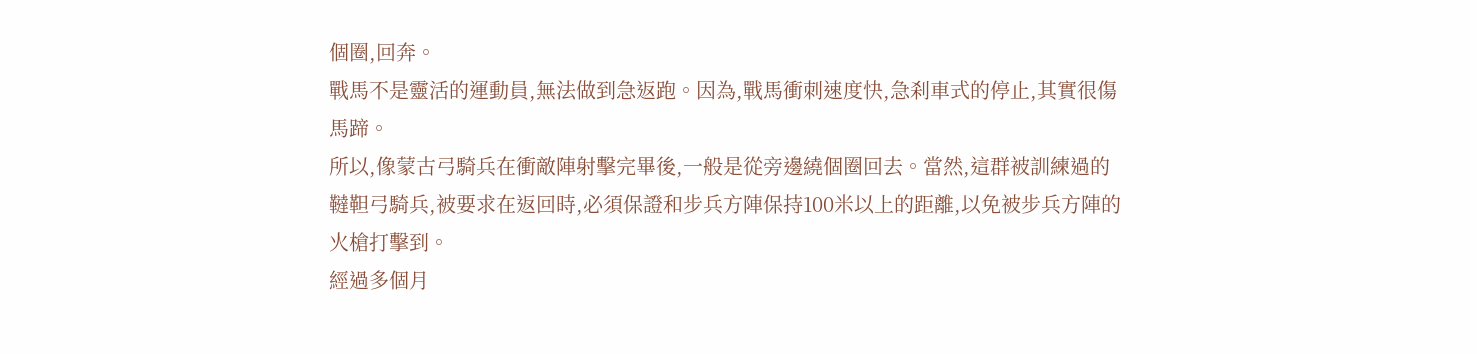個圈,回奔。
戰馬不是靈活的運動員,無法做到急返跑。因為,戰馬衝刺速度快,急刹車式的停止,其實很傷馬蹄。
所以,像蒙古弓騎兵在衝敵陣射擊完畢後,一般是從旁邊繞個圈回去。當然,這群被訓練過的韃靼弓騎兵,被要求在返回時,必須保證和步兵方陣保持100米以上的距離,以免被步兵方陣的火槍打擊到。
經過多個月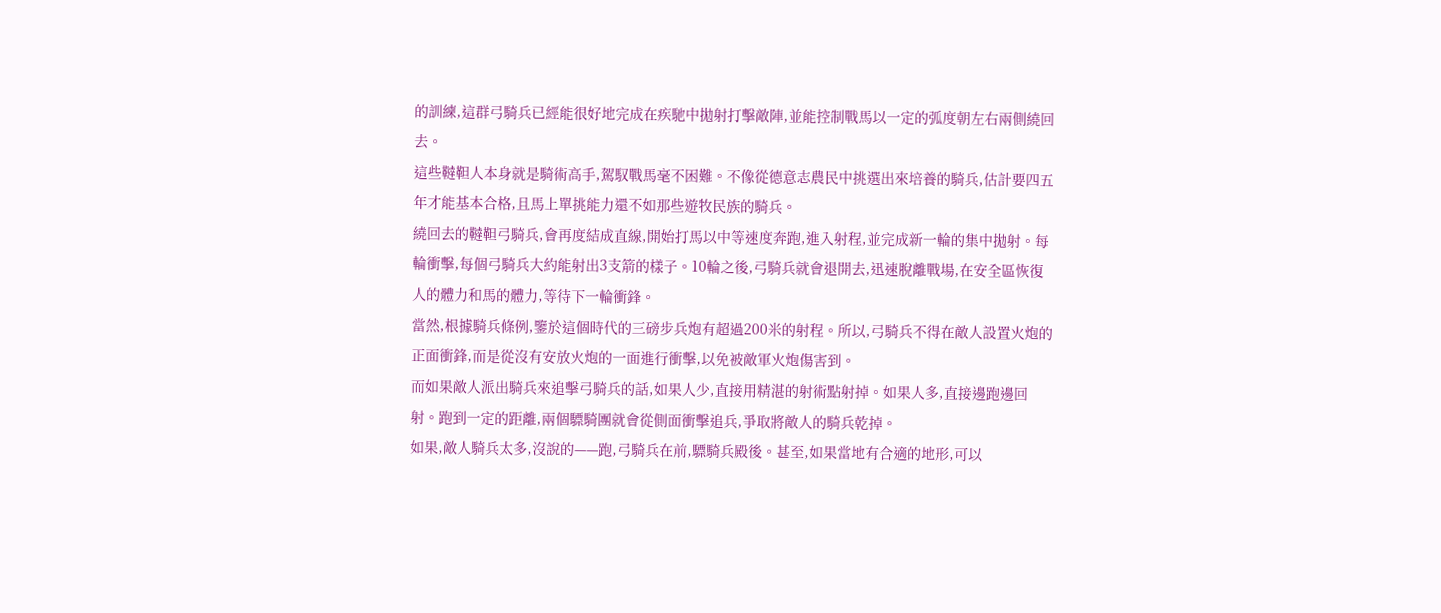的訓練,這群弓騎兵已經能很好地完成在疾馳中拋射打擊敵陣,並能控制戰馬以一定的弧度朝左右兩側繞回去。
這些韃靼人本身就是騎術高手,駕馭戰馬毫不困難。不像從德意志農民中挑選出來培養的騎兵,估計要四五年才能基本合格,且馬上單挑能力還不如那些遊牧民族的騎兵。
繞回去的韃靼弓騎兵,會再度結成直線,開始打馬以中等速度奔跑,進入射程,並完成新一輪的集中拋射。每輪衝擊,每個弓騎兵大約能射出3支箭的樣子。10輪之後,弓騎兵就會退開去,迅速脫離戰場,在安全區恢復人的體力和馬的體力,等待下一輪衝鋒。
當然,根據騎兵條例,鑒於這個時代的三磅步兵炮有超過200米的射程。所以,弓騎兵不得在敵人設置火炮的正面衝鋒,而是從沒有安放火炮的一面進行衝擊,以免被敵軍火炮傷害到。
而如果敵人派出騎兵來追擊弓騎兵的話,如果人少,直接用精湛的射術點射掉。如果人多,直接邊跑邊回射。跑到一定的距離,兩個驃騎團就會從側面衝擊追兵,爭取將敵人的騎兵乾掉。
如果,敵人騎兵太多,沒說的——跑,弓騎兵在前,驃騎兵殿後。甚至,如果當地有合適的地形,可以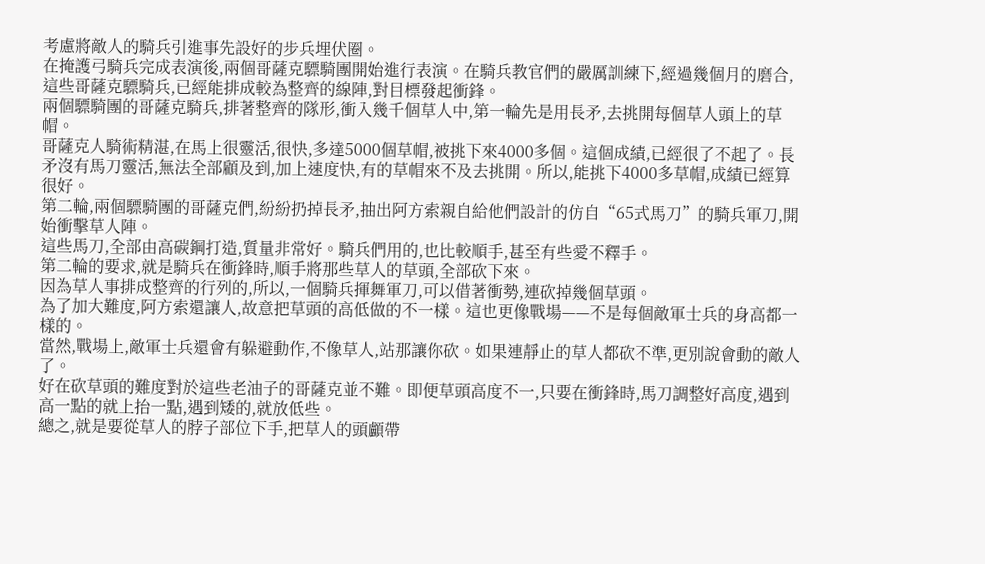考慮將敵人的騎兵引進事先設好的步兵埋伏圈。
在掩護弓騎兵完成表演後,兩個哥薩克驃騎團開始進行表演。在騎兵教官們的嚴厲訓練下,經過幾個月的磨合,這些哥薩克驃騎兵,已經能排成較為整齊的線陣,對目標發起衝鋒。
兩個驃騎團的哥薩克騎兵,排著整齊的隊形,衝入幾千個草人中,第一輪先是用長矛,去挑開每個草人頭上的草帽。
哥薩克人騎術精湛,在馬上很靈活,很快,多達5000個草帽,被挑下來4000多個。這個成績,已經很了不起了。長矛沒有馬刀靈活,無法全部顧及到,加上速度快,有的草帽來不及去挑開。所以,能挑下4000多草帽,成績已經算很好。
第二輪,兩個驃騎團的哥薩克們,紛紛扔掉長矛,抽出阿方索親自給他們設計的仿自“65式馬刀”的騎兵軍刀,開始衝擊草人陣。
這些馬刀,全部由高碳鋼打造,質量非常好。騎兵們用的,也比較順手,甚至有些愛不釋手。
第二輪的要求,就是騎兵在衝鋒時,順手將那些草人的草頭,全部砍下來。
因為草人事排成整齊的行列的,所以,一個騎兵揮舞軍刀,可以借著衝勢,連砍掉幾個草頭。
為了加大難度,阿方索還讓人,故意把草頭的高低做的不一樣。這也更像戰場——不是每個敵軍士兵的身高都一樣的。
當然,戰場上,敵軍士兵還會有躲避動作,不像草人,站那讓你砍。如果連靜止的草人都砍不準,更別說會動的敵人了。
好在砍草頭的難度對於這些老油子的哥薩克並不難。即便草頭高度不一,只要在衝鋒時,馬刀調整好高度,遇到高一點的就上抬一點,遇到矮的,就放低些。
總之,就是要從草人的脖子部位下手,把草人的頭顱帶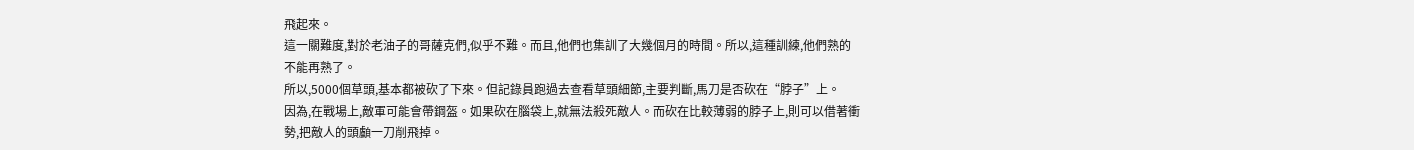飛起來。
這一關難度,對於老油子的哥薩克們,似乎不難。而且,他們也集訓了大幾個月的時間。所以,這種訓練,他們熟的不能再熟了。
所以,5000個草頭,基本都被砍了下來。但記錄員跑過去查看草頭細節,主要判斷,馬刀是否砍在“脖子”上。
因為,在戰場上,敵軍可能會帶鋼盔。如果砍在腦袋上,就無法殺死敵人。而砍在比較薄弱的脖子上,則可以借著衝勢,把敵人的頭顱一刀削飛掉。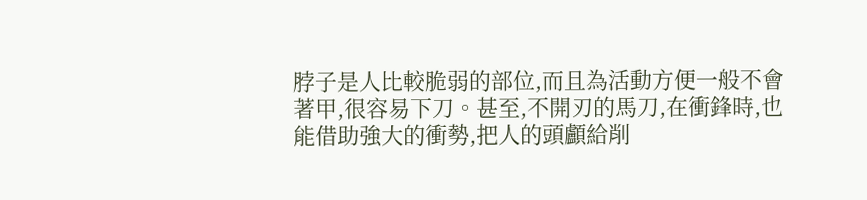脖子是人比較脆弱的部位,而且為活動方便一般不會著甲,很容易下刀。甚至,不開刃的馬刀,在衝鋒時,也能借助強大的衝勢,把人的頭顱給削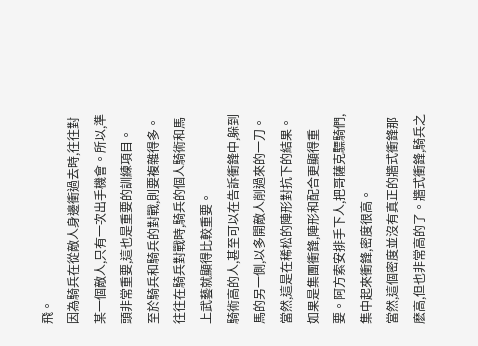飛。
因為騎兵在從敵人身邊衝過去時,往往對某一個敵人,只有一次出手機會。所以,準頭非常重要,這也是重要的訓練項目。
至於騎兵和騎兵的對戰,則要複雜得多。往往在騎兵對戰時,騎兵的個人騎術和馬上武藝就顯得比較重要。
騎術高的人,甚至可以在告訴衝鋒中,躲到馬的另一側,以多開敵人削過來的一刀。當然,這是在稀松的陣形對抗下的結果。
如果是集團衝鋒,陣形和配合更顯得重要。阿方索安排手下人,把哥薩克驃騎們,集中起來衝鋒,密度很高。
當然,這個密度並沒有真正的牆式衝鋒那麽高,但也非常高的了。牆式衝鋒,騎兵之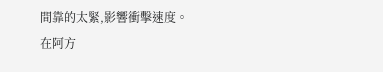間靠的太緊,影響衝擊速度。
在阿方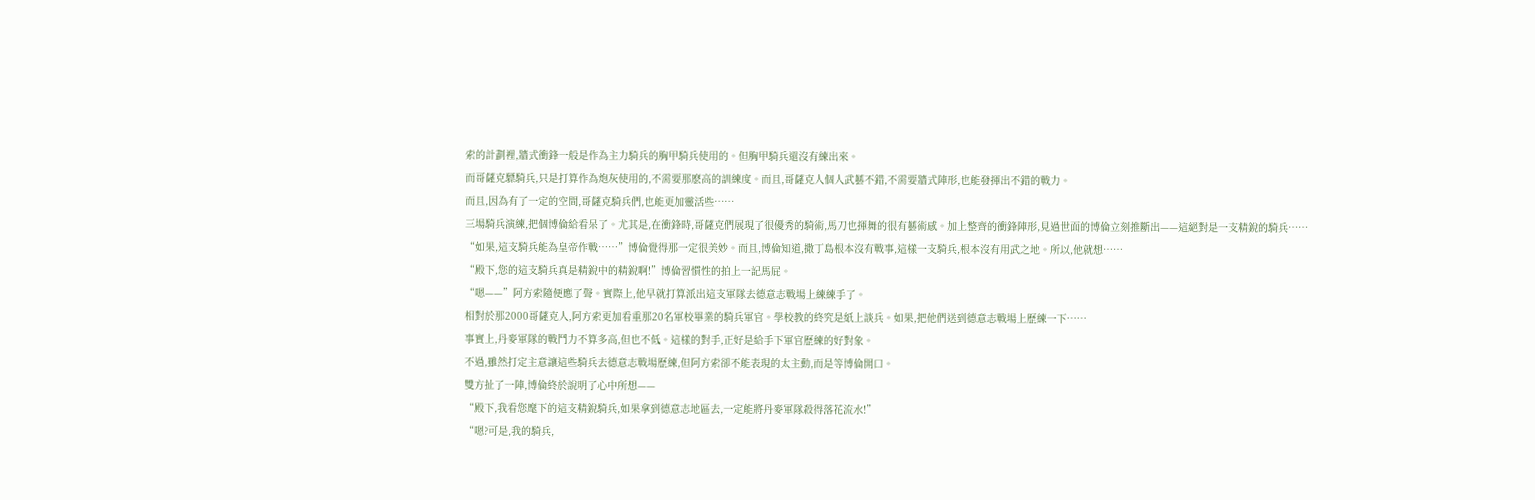索的計劃裡,牆式衝鋒一般是作為主力騎兵的胸甲騎兵使用的。但胸甲騎兵還沒有練出來。
而哥薩克驃騎兵,只是打算作為炮灰使用的,不需要那麽高的訓練度。而且,哥薩克人個人武藝不錯,不需要牆式陣形,也能發揮出不錯的戰力。
而且,因為有了一定的空間,哥薩克騎兵們,也能更加靈活些……
三場騎兵演練,把個博倫給看呆了。尤其是,在衝鋒時,哥薩克們展現了很優秀的騎術,馬刀也揮舞的很有藝術感。加上整齊的衝鋒陣形,見過世面的博倫立刻推斷出——這絕對是一支精銳的騎兵……
“如果,這支騎兵能為皇帝作戰……”博倫覺得那一定很美妙。而且,博倫知道,撒丁島根本沒有戰事,這樣一支騎兵,根本沒有用武之地。所以,他就想……
“殿下,您的這支騎兵真是精銳中的精銳啊!”博倫習慣性的拍上一記馬屁。
“嗯——”阿方索隨便應了聲。實際上,他早就打算派出這支軍隊去德意志戰場上練練手了。
相對於那2000哥薩克人,阿方索更加看重那20名軍校畢業的騎兵軍官。學校教的終究是紙上談兵。如果,把他們送到德意志戰場上歷練一下……
事實上,丹麥軍隊的戰鬥力不算多高,但也不低。這樣的對手,正好是給手下軍官歷練的好對象。
不過,雖然打定主意讓這些騎兵去德意志戰場歷練,但阿方索卻不能表現的太主動,而是等博倫開口。
雙方扯了一陣,博倫終於說明了心中所想——
“殿下,我看您麾下的這支精銳騎兵,如果拿到德意志地區去,一定能將丹麥軍隊殺得落花流水!”
“嗯?可是,我的騎兵,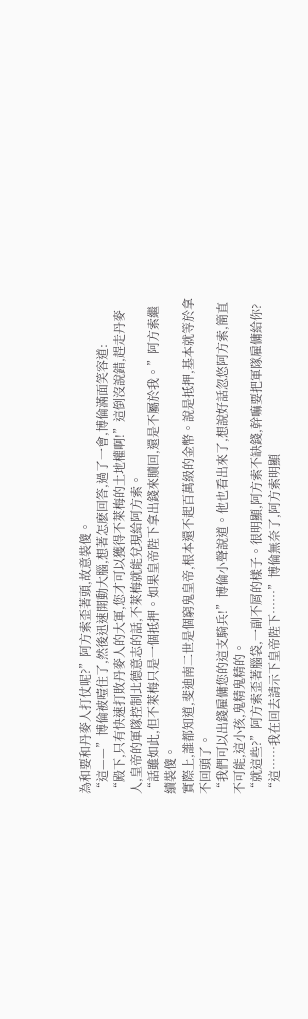為和要和丹麥人打仗呢?”阿方索歪著頭,故意裝傻。
“這——”博倫被噎住了,然後迅速開動大腦,想著怎麽回答,過了一會,博倫滿面笑容道:
“殿下,只有快速打敗丹麥人的大軍,您才可以獲得不萊梅的土地權啊!”這倒沒說錯,趕走丹麥人,皇帝的軍隊控制北德意志的話,不萊梅就能兌現給阿方索。
“話雖如此,但不萊梅只是一個抵押。如果皇帝陛下拿出錢來贖回,還是不屬於我。”阿方索繼續裝傻。
實際上,誰都知道,斐迪南二世是個窮鬼皇帝,根本還不起百萬級的金幣。說是抵押,基本就等於拿不回頭了。
“我們可以出錢雇傭您的這支騎兵!”博倫小聲說道。他也看出來了,想說好話忽悠阿方索,簡直不可能,這小孩,鬼精鬼精的。
“就這些?”阿方索歪著腦袋,一副不屑的樣子。很明顯,阿方索不缺錢,幹嘛要把軍隊雇傭給你?
“這……我在回去請示下皇帝陛下……”博倫無奈了,阿方索明顯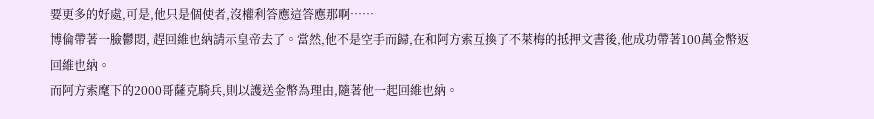要更多的好處,可是,他只是個使者,沒權利答應這答應那啊……
博倫帶著一臉鬱悶, 趕回維也納請示皇帝去了。當然,他不是空手而歸,在和阿方索互換了不萊梅的抵押文書後,他成功帶著100萬金幣返回維也納。
而阿方索麾下的2000哥薩克騎兵,則以護送金幣為理由,隨著他一起回維也納。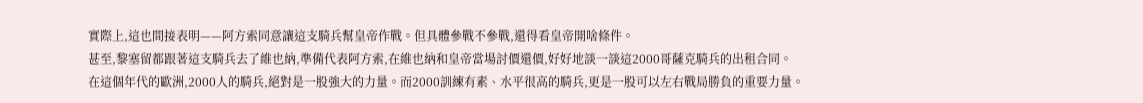實際上,這也間接表明——阿方索同意讓這支騎兵幫皇帝作戰。但具體參戰不參戰,還得看皇帝開啥條件。
甚至,黎塞留都跟著這支騎兵去了維也納,準備代表阿方索,在維也納和皇帝當場討價還價,好好地談一談這2000哥薩克騎兵的出租合同。
在這個年代的歐洲,2000人的騎兵,絕對是一股強大的力量。而2000訓練有素、水平很高的騎兵,更是一股可以左右戰局勝負的重要力量。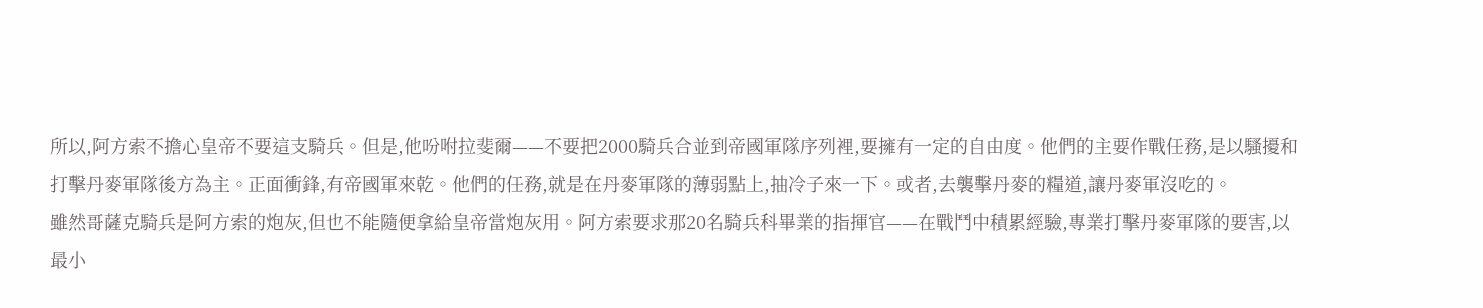所以,阿方索不擔心皇帝不要這支騎兵。但是,他吩咐拉斐爾——不要把2000騎兵合並到帝國軍隊序列裡,要擁有一定的自由度。他們的主要作戰任務,是以騷擾和打擊丹麥軍隊後方為主。正面衝鋒,有帝國軍來乾。他們的任務,就是在丹麥軍隊的薄弱點上,抽冷子來一下。或者,去襲擊丹麥的糧道,讓丹麥軍沒吃的。
雖然哥薩克騎兵是阿方索的炮灰,但也不能隨便拿給皇帝當炮灰用。阿方索要求那20名騎兵科畢業的指揮官——在戰鬥中積累經驗,專業打擊丹麥軍隊的要害,以最小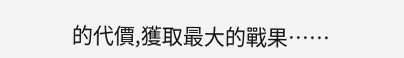的代價,獲取最大的戰果……